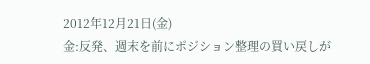2012年12月21日(金)
金:反発、週末を前にポジション整理の買い戻しが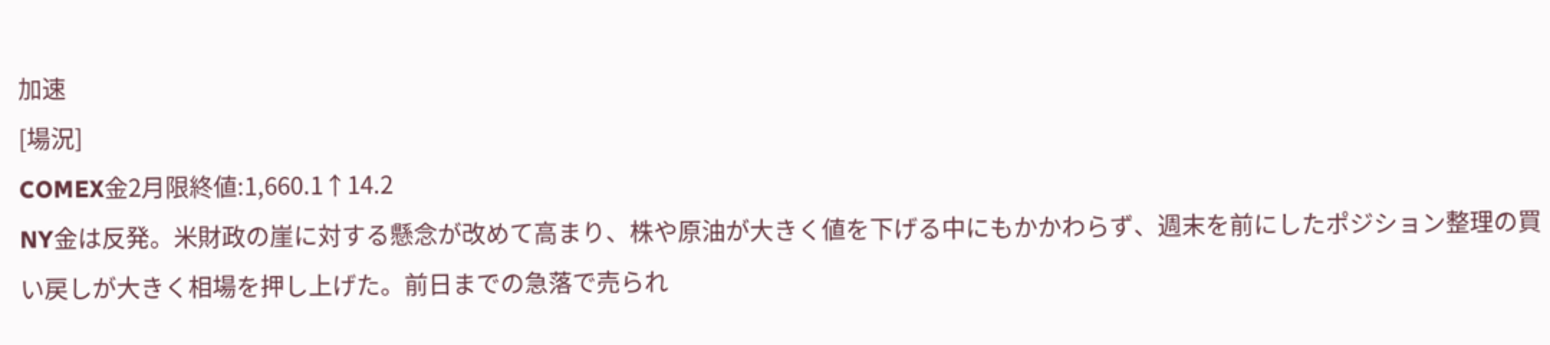加速
[場況]
COMEX金2月限終値:1,660.1↑14.2
NY金は反発。米財政の崖に対する懸念が改めて高まり、株や原油が大きく値を下げる中にもかかわらず、週末を前にしたポジション整理の買い戻しが大きく相場を押し上げた。前日までの急落で売られ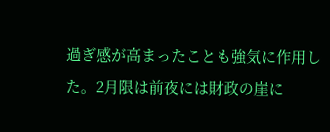過ぎ感が高まったことも強気に作用した。2月限は前夜には財政の崖に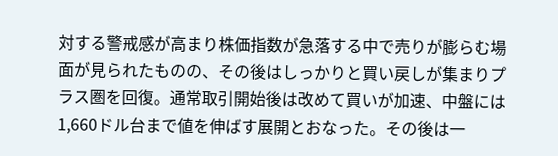対する警戒感が高まり株価指数が急落する中で売りが膨らむ場面が見られたものの、その後はしっかりと買い戻しが集まりプラス圏を回復。通常取引開始後は改めて買いが加速、中盤には1,660ドル台まで値を伸ばす展開とおなった。その後は一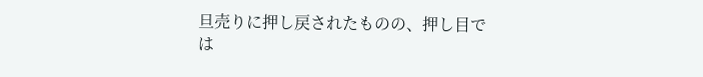旦売りに押し戻されたものの、押し目では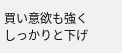買い意欲も強くしっかりと下げ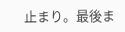止まり。最後ま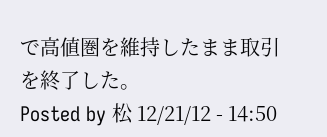で高値圏を維持したまま取引を終了した。
Posted by 松 12/21/12 - 14:50